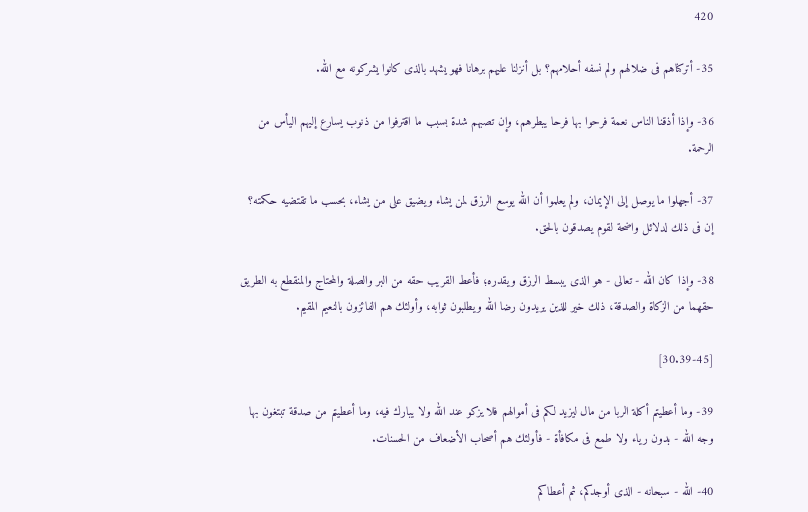420

35- أتركناهم فى ضلالهم ولم نسفه أحلامهم؟ بل أنزلنا عليهم برهانا فهو يشهد بالذى كانوا يشركونه مع الله.

36- وإذا أذقنا الناس نعمة فرحوا بها فرحا يبطرهم، وإن تصبهم شدة بسبب ما اقترفوا من ذنوب يسارع إليهم اليأس من الرحمة.

37- أجهلوا ما يوصل إلى الإيمان، ولم يعلموا أن الله يوسع الرزق لمن يشاء ويضيق على من يشاء، بحسب ما تقتضيه حكمته؟ إن فى ذلك لدلائل واضحة لقوم يصدقون بالحق.

38- وإذا كان الله - تعالى - هو الذى يبسط الرزق ويقدره؛ فأعط القريب حقه من البر والصلة والمحتاج والمنقطع به الطريق حقهما من الزكاة والصدقة، ذلك خير للذين يريدون رضا الله ويطلبون ثوابه، وأولئك هم الفائزون بالنعيم المقيم.

[30.39-45]

39- وما أعطيتم أكلة الربا من مال ليزيد لكم فى أموالهم فلا يزكو عند الله ولا يبارك فيه، وما أعطيتم من صدقة تبتغون بها وجه الله - بدون رياء ولا طمع فى مكافأة - فأولئك هم أصحاب الأضعاف من الحسنات.

40- الله - سبحانه - الذى أوجدكم، ثم أعطاكم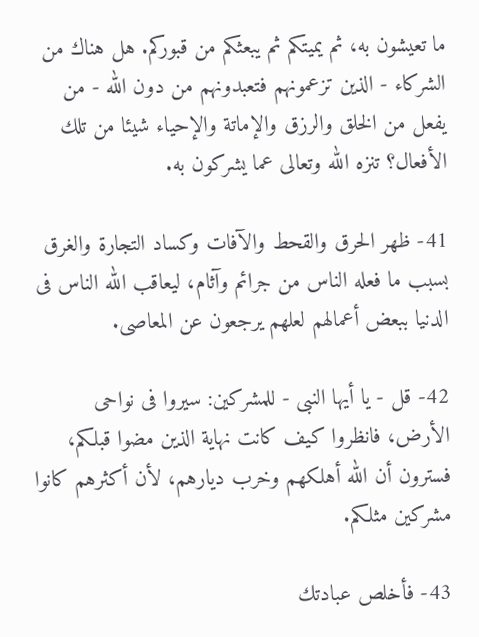ما تعيشون به، ثم يميتكم ثم يبعثكم من قبوركم. هل هناك من الشركاء - الذين تزعمونهم فتعبدونهم من دون الله - من يفعل من الخلق والرزق والإماتة والإحياء شيئا من تلك الأفعال؟ تنزه الله وتعالى عما يشركون به.

41- ظهر الحرق والقحط والآفات وكساد التجارة والغرق بسبب ما فعله الناس من جرائم وآثام، ليعاقب الله الناس فى الدنيا ببعض أعمالهم لعلهم يرجعون عن المعاصى.

42- قل - يا أيها النبى - للمشركين: سيروا فى نواحى الأرض، فانظروا كيف كانت نهاية الذين مضوا قبلكم، فسترون أن الله أهلكهم وخرب ديارهم، لأن أكثرهم كانوا مشركين مثلكم.

43- فأخلص عبادتك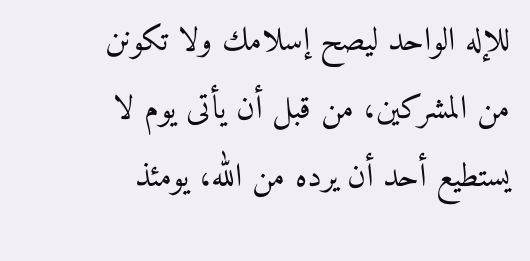للإله الواحد ليصح إسلامك ولا تكونن من المشركين، من قبل أن يأتى يوم لا يستطيع أحد أن يرده من الله، يومئذ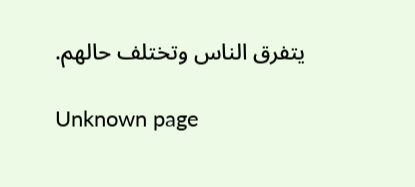يتفرق الناس وتختلف حالهم.

Unknown page